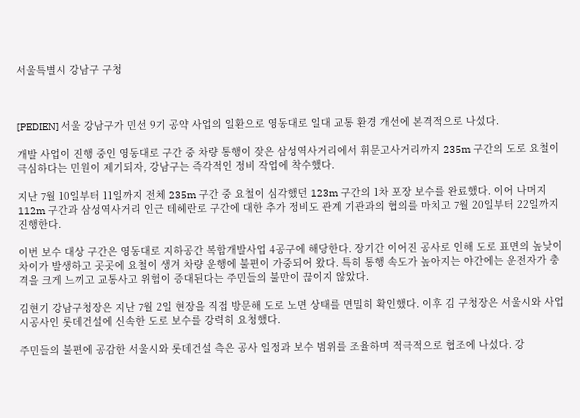서울특별시 강남구 구청



[PEDIEN] 서울 강남구가 민선 9기 공약 사업의 일환으로 영동대로 일대 교통 환경 개선에 본격적으로 나섰다.

개발 사업이 진행 중인 영동대로 구간 중 차량 통행이 잦은 삼성역사거리에서 휘문고사거리까지 235m 구간의 도로 요철이 극심하다는 민원이 제기되자, 강남구는 즉각적인 정비 작업에 착수했다.

지난 7월 10일부터 11일까지 전체 235m 구간 중 요철이 심각했던 123m 구간의 1차 포장 보수를 완료했다. 이어 나머지 112m 구간과 삼성역사거리 인근 테헤란로 구간에 대한 추가 정비도 관계 기관과의 협의를 마치고 7월 20일부터 22일까지 진행한다.

이번 보수 대상 구간은 영동대로 지하공간 복합개발사업 4공구에 해당한다. 장기간 이어진 공사로 인해 도로 표면의 높낮이 차이가 발생하고 곳곳에 요철이 생겨 차량 운행에 불편이 가중되어 왔다. 특히 통행 속도가 높아지는 야간에는 운전자가 충격을 크게 느끼고 교통사고 위험이 증대된다는 주민들의 불만이 끊이지 않았다.

김현기 강남구청장은 지난 7월 2일 현장을 직접 방문해 도로 노면 상태를 면밀히 확인했다. 이후 김 구청장은 서울시와 사업 시공사인 롯데건설에 신속한 도로 보수를 강력히 요청했다.

주민들의 불편에 공감한 서울시와 롯데건설 측은 공사 일정과 보수 범위를 조율하며 적극적으로 협조에 나섰다. 강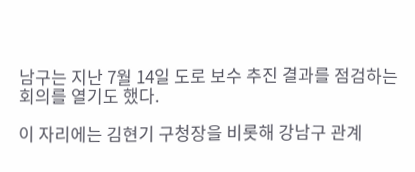남구는 지난 7월 14일 도로 보수 추진 결과를 점검하는 회의를 열기도 했다.

이 자리에는 김현기 구청장을 비롯해 강남구 관계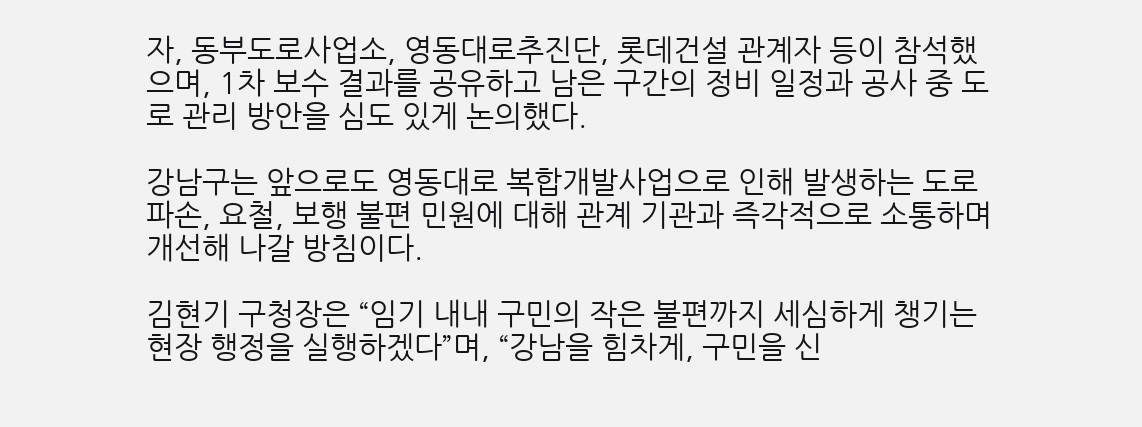자, 동부도로사업소, 영동대로추진단, 롯데건설 관계자 등이 참석했으며, 1차 보수 결과를 공유하고 남은 구간의 정비 일정과 공사 중 도로 관리 방안을 심도 있게 논의했다.

강남구는 앞으로도 영동대로 복합개발사업으로 인해 발생하는 도로 파손, 요철, 보행 불편 민원에 대해 관계 기관과 즉각적으로 소통하며 개선해 나갈 방침이다.

김현기 구청장은 “임기 내내 구민의 작은 불편까지 세심하게 챙기는 현장 행정을 실행하겠다”며, “강남을 힘차게, 구민을 신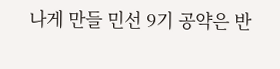나게 만들 민선 9기 공약은 반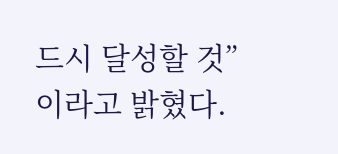드시 달성할 것”이라고 밝혔다.